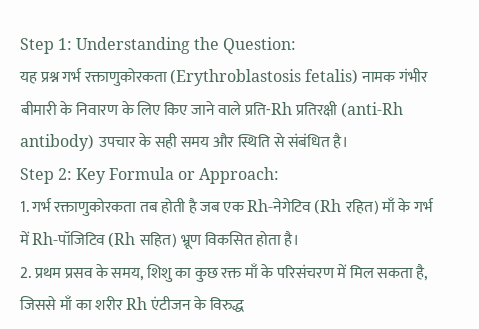Step 1: Understanding the Question:
यह प्रश्न गर्भ रक्ताणुकोरकता (Erythroblastosis fetalis) नामक गंभीर बीमारी के निवारण के लिए किए जाने वाले प्रति-Rh प्रतिरक्षी (anti-Rh antibody) उपचार के सही समय और स्थिति से संबंधित है।
Step 2: Key Formula or Approach:
1. गर्भ रक्ताणुकोरकता तब होती है जब एक Rh-नेगेटिव (Rh रहित) माँ के गर्भ में Rh-पॉजिटिव (Rh सहित) भ्रूण विकसित होता है।
2. प्रथम प्रसव के समय, शिशु का कुछ रक्त माँ के परिसंचरण में मिल सकता है, जिससे माँ का शरीर Rh एंटीजन के विरुद्ध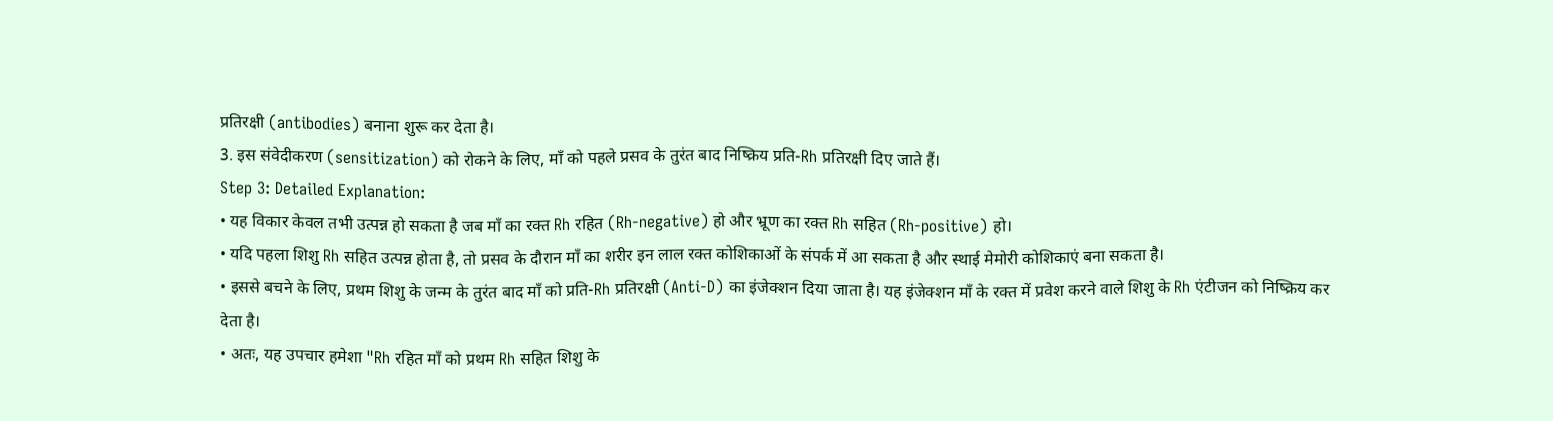प्रतिरक्षी (antibodies) बनाना शुरू कर देता है।
3. इस संवेदीकरण (sensitization) को रोकने के लिए, माँ को पहले प्रसव के तुरंत बाद निष्क्रिय प्रति-Rh प्रतिरक्षी दिए जाते हैं।
Step 3: Detailed Explanation:
• यह विकार केवल तभी उत्पन्न हो सकता है जब माँ का रक्त Rh रहित (Rh-negative) हो और भ्रूण का रक्त Rh सहित (Rh-positive) हो।
• यदि पहला शिशु Rh सहित उत्पन्न होता है, तो प्रसव के दौरान माँ का शरीर इन लाल रक्त कोशिकाओं के संपर्क में आ सकता है और स्थाई मेमोरी कोशिकाएं बना सकता है।
• इससे बचने के लिए, प्रथम शिशु के जन्म के तुरंत बाद माँ को प्रति-Rh प्रतिरक्षी (Anti-D) का इंजेक्शन दिया जाता है। यह इंजेक्शन माँ के रक्त में प्रवेश करने वाले शिशु के Rh एंटीजन को निष्क्रिय कर देता है।
• अतः, यह उपचार हमेशा "Rh रहित माँ को प्रथम Rh सहित शिशु के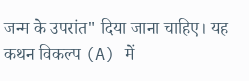जन्म के उपरांत" दिया जाना चाहिए। यह कथन विकल्प (A) में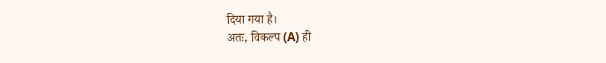दिया गया है।
अतः, विकल्प (A) ही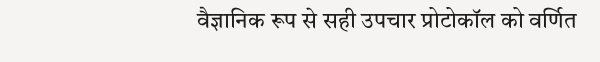वैज्ञानिक रूप से सही उपचार प्रोटोकॉल को वर्णित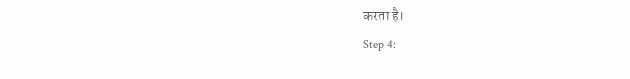करता है।
Step 4: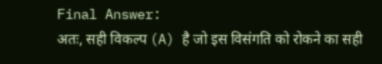Final Answer:
अतः, सही विकल्प (A) है जो इस विसंगति को रोकने का सही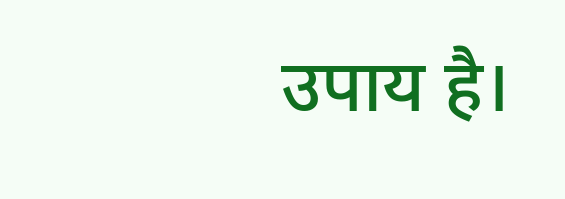उपाय है।